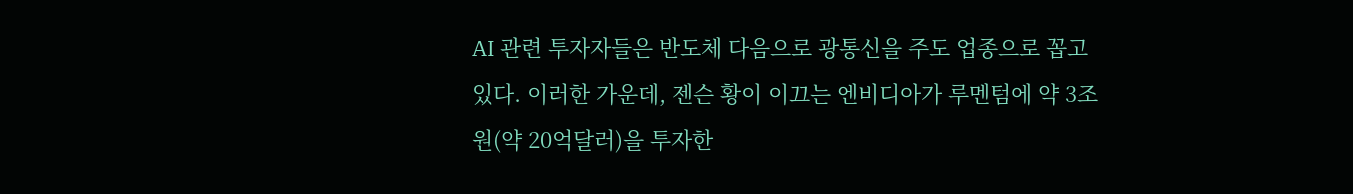AI 관련 투자자들은 반도체 다음으로 광통신을 주도 업종으로 꼽고 있다. 이러한 가운데, 젠슨 황이 이끄는 엔비디아가 루멘텀에 약 3조원(약 20억달러)을 투자한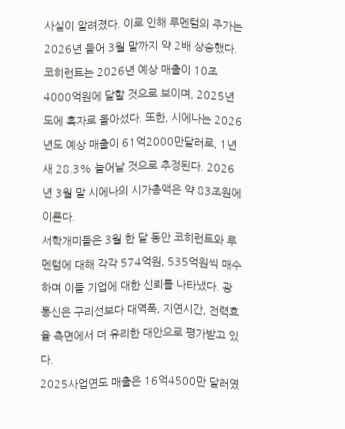사실이 알려졌다. 이로 인해 루멘텀의 주가는 2026년 들어 3월 말까지 약 2배 상승했다.
코히런트는 2026년 예상 매출이 10조4000억원에 달할 것으로 보이며, 2025년도에 흑자로 돌아섰다. 또한, 시에나는 2026년도 예상 매출이 61억2000만달러로, 1년 새 28.3% 늘어날 것으로 추정된다. 2026년 3월 말 시에나의 시가총액은 약 83조원에 이른다.
서학개미들은 3월 한 달 동안 코히런트와 루멘텀에 대해 각각 574억원, 535억원씩 매수하며 이들 기업에 대한 신뢰를 나타냈다. 광통신은 구리선보다 대역폭, 지연시간, 전력효율 측면에서 더 유리한 대안으로 평가받고 있다.
2025사업연도 매출은 16억4500만 달러였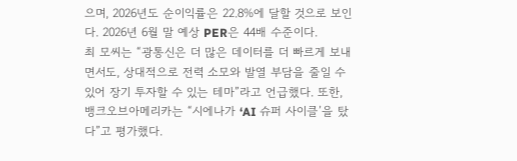으며, 2026년도 순이익률은 22.8%에 달할 것으로 보인다. 2026년 6월 말 예상 PER은 44배 수준이다.
최 모씨는 “광통신은 더 많은 데이터를 더 빠르게 보내면서도, 상대적으로 전력 소모와 발열 부담을 줄일 수 있어 장기 투자할 수 있는 테마”라고 언급했다. 또한, 뱅크오브아메리카는 “시에나가 ‘AI 슈퍼 사이클’을 탔다”고 평가했다.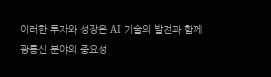이러한 투자와 성장은 AI 기술의 발전과 함께 광통신 분야의 중요성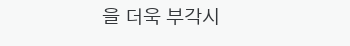을 더욱 부각시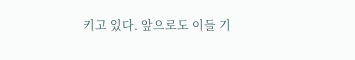키고 있다. 앞으로도 이들 기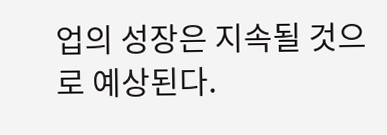업의 성장은 지속될 것으로 예상된다.